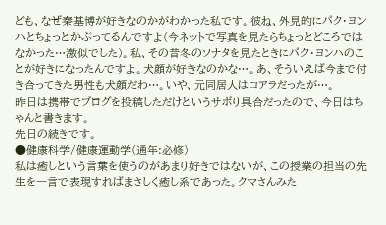ども、なぜ秦基博が好きなのかがわかった私です。彼ね、外見的にパク・ヨンハとちょっとかぶってるんですよ(今ネットで写真を見たらちょっとどころではなかった…激似でした)。私、その昔冬のソナタを見たときにパク・ヨンハのことが好きになったんですよ。犬顔が好きなのかな…。あ、そういえば今まで付き合ってきた男性も犬顔だわ…。いや、元同居人はコアラだったが…。
昨日は携帯でブログを投稿しただけというサボり具合だったので、今日はちゃんと書きます。
先日の続きです。
●健康科学/健康運動学(通年:必修)
私は癒しという言葉を使うのがあまり好きではないが、この授業の担当の先生を一言で表現すればまさしく癒し系であった。クマさんみた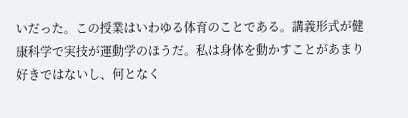いだった。この授業はいわゆる体育のことである。講義形式が健康科学で実技が運動学のほうだ。私は身体を動かすことがあまり好きではないし、何となく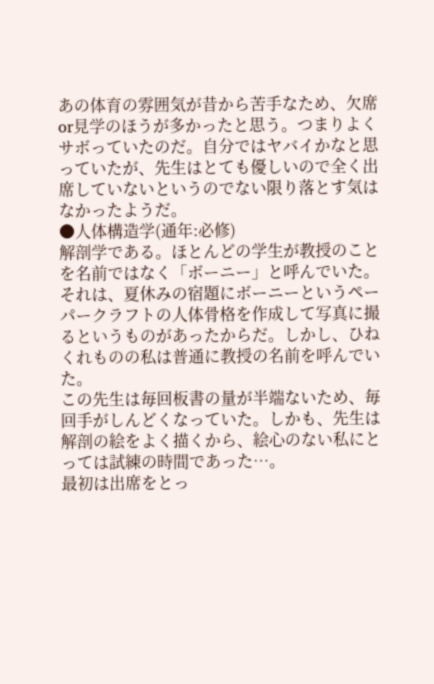あの体育の雰囲気が昔から苦手なため、欠席or見学のほうが多かったと思う。つまりよくサボっていたのだ。自分ではヤバイかなと思っていたが、先生はとても優しいので全く出席していないというのでない限り落とす気はなかったようだ。
●人体構造学(通年:必修)
解剖学である。ほとんどの学生が教授のことを名前ではなく「ボーニー」と呼んでいた。それは、夏休みの宿題にボーニーというペーパークラフトの人体骨格を作成して写真に撮るというものがあったからだ。しかし、ひねくれものの私は普通に教授の名前を呼んでいた。
この先生は毎回板書の量が半端ないため、毎回手がしんどくなっていた。しかも、先生は解剖の絵をよく描くから、絵心のない私にとっては試練の時間であった…。
最初は出席をとっ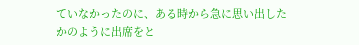ていなかったのに、ある時から急に思い出したかのように出席をと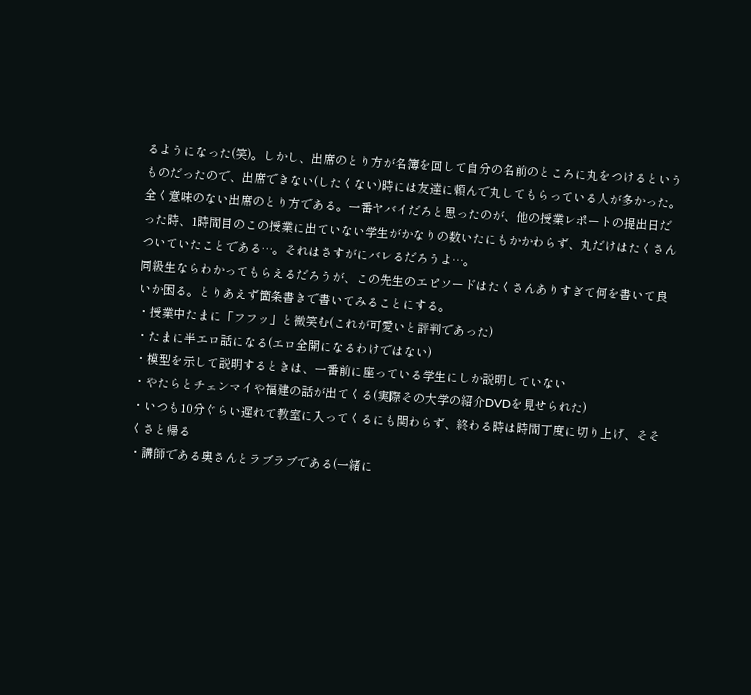るようになった(笑)。しかし、出席のとり方が名簿を回して自分の名前のところに丸をつけるというものだったので、出席できない(したくない)時には友達に頼んで丸してもらっている人が多かった。全く意味のない出席のとり方である。一番ヤバイだろと思ったのが、他の授業レポートの提出日だった時、1時間目のこの授業に出ていない学生がかなりの数いたにもかかわらず、丸だけはたくさんついていたことである…。それはさすがにバレるだろうよ…。
同級生ならわかってもらえるだろうが、この先生のエピソードはたくさんありすぎて何を書いて良いか困る。とりあえず箇条書きで書いてみることにする。
・授業中たまに「フフッ」と微笑む(これが可愛いと評判であった)
・たまに半エロ話になる(エロ全開になるわけではない)
・模型を示して説明するときは、一番前に座っている学生にしか説明していない
・やたらとチェンマイや福建の話が出てくる(実際その大学の紹介DVDを見せられた)
・いつも10分ぐらい遅れて教室に入ってくるにも関わらず、終わる時は時間丁度に切り上げ、そそくさと帰る
・講師である奥さんとラブラブである(一緒に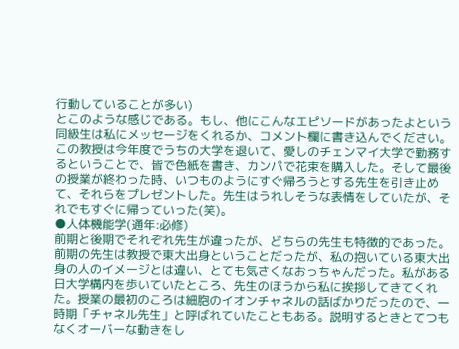行動していることが多い)
とこのような感じである。もし、他にこんなエピソードがあったよという同級生は私にメッセージをくれるか、コメント欄に書き込んでください。
この教授は今年度でうちの大学を退いて、愛しのチェンマイ大学で勤務するということで、皆で色紙を書き、カンパで花束を購入した。そして最後の授業が終わった時、いつものようにすぐ帰ろうとする先生を引き止めて、それらをプレゼントした。先生はうれしそうな表情をしていたが、それでもすぐに帰っていった(笑)。
●人体機能学(通年:必修)
前期と後期でそれぞれ先生が違ったが、どちらの先生も特徴的であった。
前期の先生は教授で東大出身ということだったが、私の抱いている東大出身の人のイメージとは違い、とても気さくなおっちゃんだった。私がある日大学構内を歩いていたところ、先生のほうから私に挨拶してきてくれた。授業の最初のころは細胞のイオンチャネルの話ばかりだったので、一時期「チャネル先生」と呼ばれていたこともある。説明するときとてつもなくオーバーな動きをし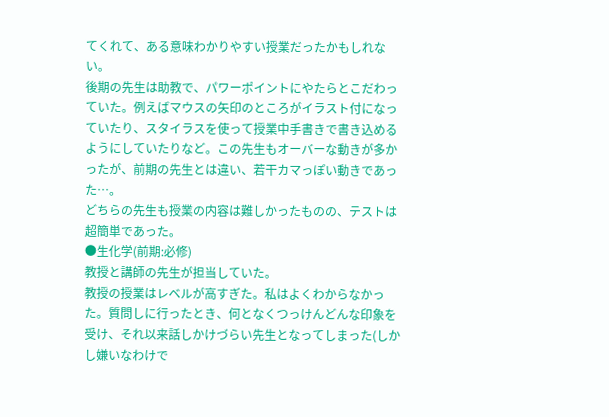てくれて、ある意味わかりやすい授業だったかもしれない。
後期の先生は助教で、パワーポイントにやたらとこだわっていた。例えばマウスの矢印のところがイラスト付になっていたり、スタイラスを使って授業中手書きで書き込めるようにしていたりなど。この先生もオーバーな動きが多かったが、前期の先生とは違い、若干カマっぽい動きであった…。
どちらの先生も授業の内容は難しかったものの、テストは超簡単であった。
●生化学(前期:必修)
教授と講師の先生が担当していた。
教授の授業はレベルが高すぎた。私はよくわからなかった。質問しに行ったとき、何となくつっけんどんな印象を受け、それ以来話しかけづらい先生となってしまった(しかし嫌いなわけで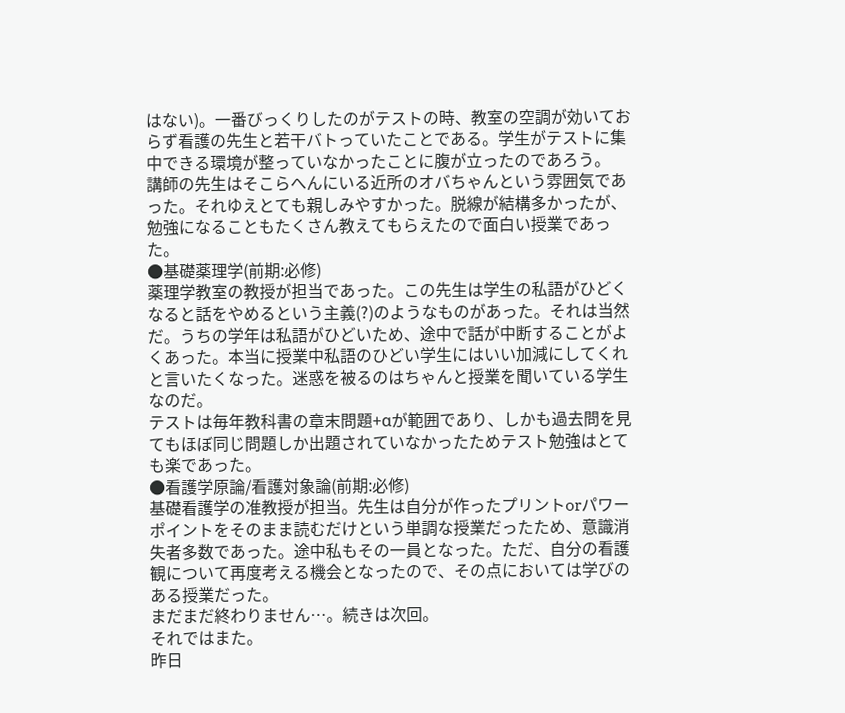はない)。一番びっくりしたのがテストの時、教室の空調が効いておらず看護の先生と若干バトっていたことである。学生がテストに集中できる環境が整っていなかったことに腹が立ったのであろう。
講師の先生はそこらへんにいる近所のオバちゃんという雰囲気であった。それゆえとても親しみやすかった。脱線が結構多かったが、勉強になることもたくさん教えてもらえたので面白い授業であった。
●基礎薬理学(前期:必修)
薬理学教室の教授が担当であった。この先生は学生の私語がひどくなると話をやめるという主義(?)のようなものがあった。それは当然だ。うちの学年は私語がひどいため、途中で話が中断することがよくあった。本当に授業中私語のひどい学生にはいい加減にしてくれと言いたくなった。迷惑を被るのはちゃんと授業を聞いている学生なのだ。
テストは毎年教科書の章末問題+αが範囲であり、しかも過去問を見てもほぼ同じ問題しか出題されていなかったためテスト勉強はとても楽であった。
●看護学原論/看護対象論(前期:必修)
基礎看護学の准教授が担当。先生は自分が作ったプリントorパワーポイントをそのまま読むだけという単調な授業だったため、意識消失者多数であった。途中私もその一員となった。ただ、自分の看護観について再度考える機会となったので、その点においては学びのある授業だった。
まだまだ終わりません…。続きは次回。
それではまた。
昨日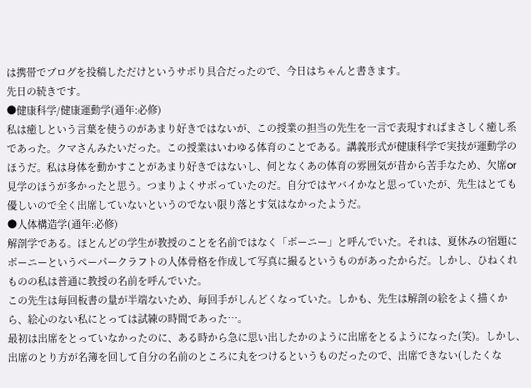は携帯でブログを投稿しただけというサボり具合だったので、今日はちゃんと書きます。
先日の続きです。
●健康科学/健康運動学(通年:必修)
私は癒しという言葉を使うのがあまり好きではないが、この授業の担当の先生を一言で表現すればまさしく癒し系であった。クマさんみたいだった。この授業はいわゆる体育のことである。講義形式が健康科学で実技が運動学のほうだ。私は身体を動かすことがあまり好きではないし、何となくあの体育の雰囲気が昔から苦手なため、欠席or見学のほうが多かったと思う。つまりよくサボっていたのだ。自分ではヤバイかなと思っていたが、先生はとても優しいので全く出席していないというのでない限り落とす気はなかったようだ。
●人体構造学(通年:必修)
解剖学である。ほとんどの学生が教授のことを名前ではなく「ボーニー」と呼んでいた。それは、夏休みの宿題にボーニーというペーパークラフトの人体骨格を作成して写真に撮るというものがあったからだ。しかし、ひねくれものの私は普通に教授の名前を呼んでいた。
この先生は毎回板書の量が半端ないため、毎回手がしんどくなっていた。しかも、先生は解剖の絵をよく描くから、絵心のない私にとっては試練の時間であった…。
最初は出席をとっていなかったのに、ある時から急に思い出したかのように出席をとるようになった(笑)。しかし、出席のとり方が名簿を回して自分の名前のところに丸をつけるというものだったので、出席できない(したくな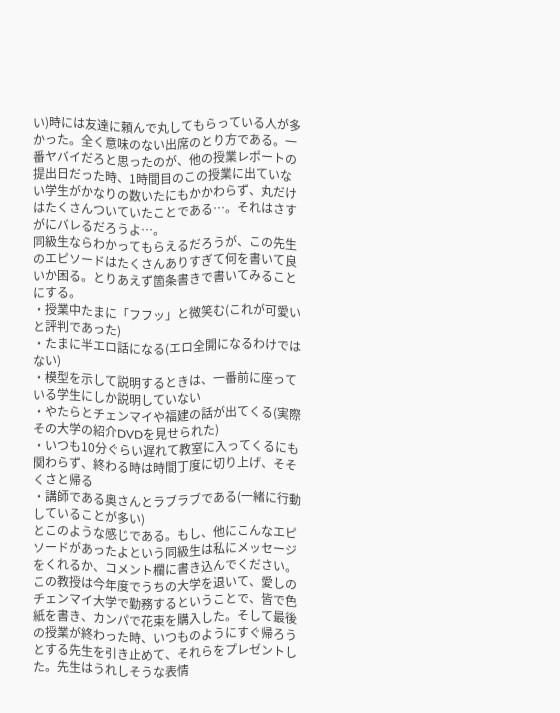い)時には友達に頼んで丸してもらっている人が多かった。全く意味のない出席のとり方である。一番ヤバイだろと思ったのが、他の授業レポートの提出日だった時、1時間目のこの授業に出ていない学生がかなりの数いたにもかかわらず、丸だけはたくさんついていたことである…。それはさすがにバレるだろうよ…。
同級生ならわかってもらえるだろうが、この先生のエピソードはたくさんありすぎて何を書いて良いか困る。とりあえず箇条書きで書いてみることにする。
・授業中たまに「フフッ」と微笑む(これが可愛いと評判であった)
・たまに半エロ話になる(エロ全開になるわけではない)
・模型を示して説明するときは、一番前に座っている学生にしか説明していない
・やたらとチェンマイや福建の話が出てくる(実際その大学の紹介DVDを見せられた)
・いつも10分ぐらい遅れて教室に入ってくるにも関わらず、終わる時は時間丁度に切り上げ、そそくさと帰る
・講師である奥さんとラブラブである(一緒に行動していることが多い)
とこのような感じである。もし、他にこんなエピソードがあったよという同級生は私にメッセージをくれるか、コメント欄に書き込んでください。
この教授は今年度でうちの大学を退いて、愛しのチェンマイ大学で勤務するということで、皆で色紙を書き、カンパで花束を購入した。そして最後の授業が終わった時、いつものようにすぐ帰ろうとする先生を引き止めて、それらをプレゼントした。先生はうれしそうな表情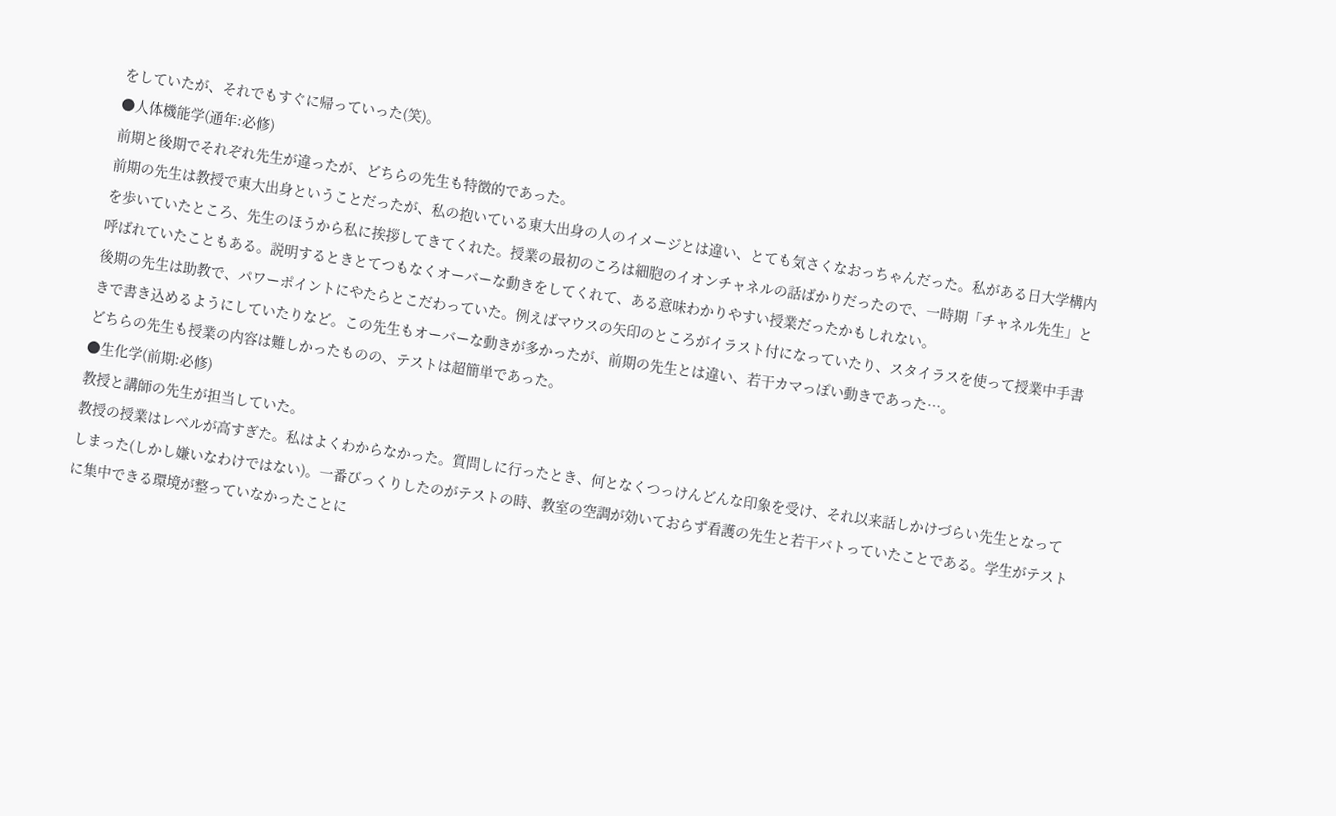をしていたが、それでもすぐに帰っていった(笑)。
●人体機能学(通年:必修)
前期と後期でそれぞれ先生が違ったが、どちらの先生も特徴的であった。
前期の先生は教授で東大出身ということだったが、私の抱いている東大出身の人のイメージとは違い、とても気さくなおっちゃんだった。私がある日大学構内を歩いていたところ、先生のほうから私に挨拶してきてくれた。授業の最初のころは細胞のイオンチャネルの話ばかりだったので、一時期「チャネル先生」と呼ばれていたこともある。説明するときとてつもなくオーバーな動きをしてくれて、ある意味わかりやすい授業だったかもしれない。
後期の先生は助教で、パワーポイントにやたらとこだわっていた。例えばマウスの矢印のところがイラスト付になっていたり、スタイラスを使って授業中手書きで書き込めるようにしていたりなど。この先生もオーバーな動きが多かったが、前期の先生とは違い、若干カマっぽい動きであった…。
どちらの先生も授業の内容は難しかったものの、テストは超簡単であった。
●生化学(前期:必修)
教授と講師の先生が担当していた。
教授の授業はレベルが高すぎた。私はよくわからなかった。質問しに行ったとき、何となくつっけんどんな印象を受け、それ以来話しかけづらい先生となってしまった(しかし嫌いなわけではない)。一番びっくりしたのがテストの時、教室の空調が効いておらず看護の先生と若干バトっていたことである。学生がテストに集中できる環境が整っていなかったことに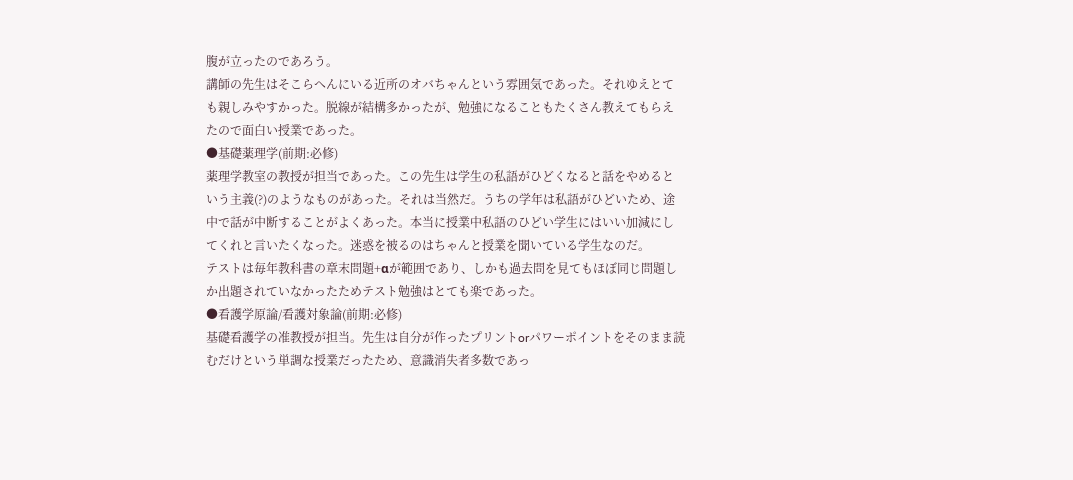腹が立ったのであろう。
講師の先生はそこらへんにいる近所のオバちゃんという雰囲気であった。それゆえとても親しみやすかった。脱線が結構多かったが、勉強になることもたくさん教えてもらえたので面白い授業であった。
●基礎薬理学(前期:必修)
薬理学教室の教授が担当であった。この先生は学生の私語がひどくなると話をやめるという主義(?)のようなものがあった。それは当然だ。うちの学年は私語がひどいため、途中で話が中断することがよくあった。本当に授業中私語のひどい学生にはいい加減にしてくれと言いたくなった。迷惑を被るのはちゃんと授業を聞いている学生なのだ。
テストは毎年教科書の章末問題+αが範囲であり、しかも過去問を見てもほぼ同じ問題しか出題されていなかったためテスト勉強はとても楽であった。
●看護学原論/看護対象論(前期:必修)
基礎看護学の准教授が担当。先生は自分が作ったプリントorパワーポイントをそのまま読むだけという単調な授業だったため、意識消失者多数であっ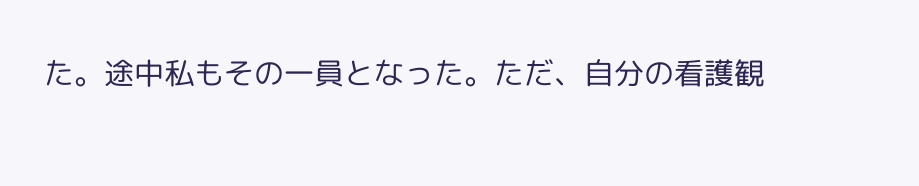た。途中私もその一員となった。ただ、自分の看護観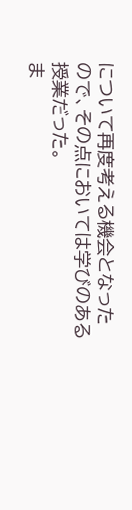について再度考える機会となったので、その点においては学びのある授業だった。
ま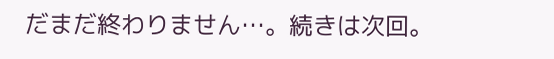だまだ終わりません…。続きは次回。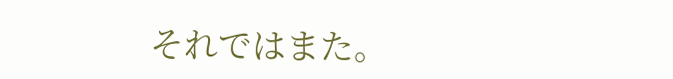それではまた。